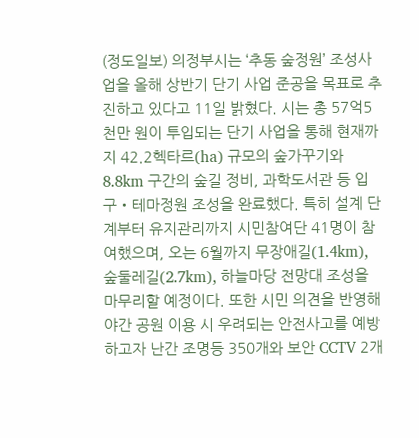(정도일보) 의정부시는 ‘추동 숲정원’ 조성사업을 올해 상반기 단기 사업 준공을 목표로 추진하고 있다고 11일 밝혔다. 시는 총 57억5천만 원이 투입되는 단기 사업을 통해 현재까지 42.2헥타르(ha) 규모의 숲가꾸기와 8.8km 구간의 숲길 정비, 과학도서관 등 입구‧테마정원 조성을 완료했다. 특히 설계 단계부터 유지관리까지 시민참여단 41명이 참여했으며, 오는 6월까지 무장애길(1.4km), 숲둘레길(2.7km), 하늘마당 전망대 조성을 마무리할 예정이다. 또한 시민 의견을 반영해 야간 공원 이용 시 우려되는 안전사고를 예방하고자 난간 조명등 350개와 보안 CCTV 2개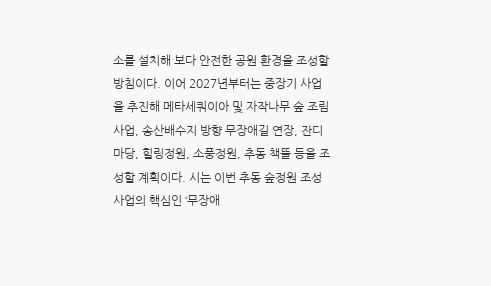소를 설치해 보다 안전한 공원 환경을 조성할 방침이다. 이어 2027년부터는 중장기 사업을 추진해 메타세쿼이아 및 자작나무 숲 조림사업, 송산배수지 방향 무장애길 연장, 잔디마당, 힐링정원, 소풍정원, 추동 책뜰 등을 조성할 계획이다. 시는 이번 추동 숲정원 조성사업의 핵심인 ‘무장애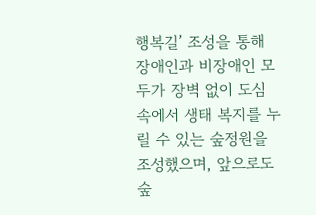행복길’ 조성을 통해 장애인과 비장애인 모두가 장벽 없이 도심 속에서 생태 복지를 누릴 수 있는 숲정원을 조성했으며, 앞으로도 숲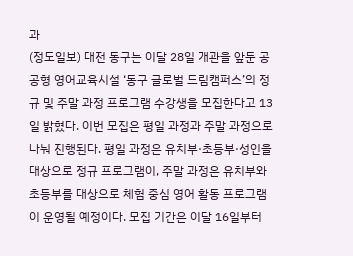과
(정도일보) 대전 동구는 이달 28일 개관을 앞둔 공공형 영어교육시설 ‘동구 글로벌 드림캠퍼스’의 정규 및 주말 과정 프로그램 수강생을 모집한다고 13일 밝혔다. 이번 모집은 평일 과정과 주말 과정으로 나눠 진행된다. 평일 과정은 유치부·초등부·성인을 대상으로 정규 프로그램이, 주말 과정은 유치부와 초등부를 대상으로 체험 중심 영어 활동 프로그램이 운영될 예정이다. 모집 기간은 이달 16일부터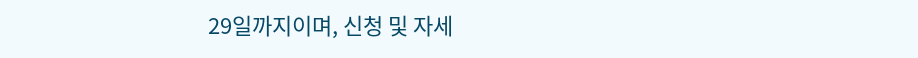29일까지이며, 신청 및 자세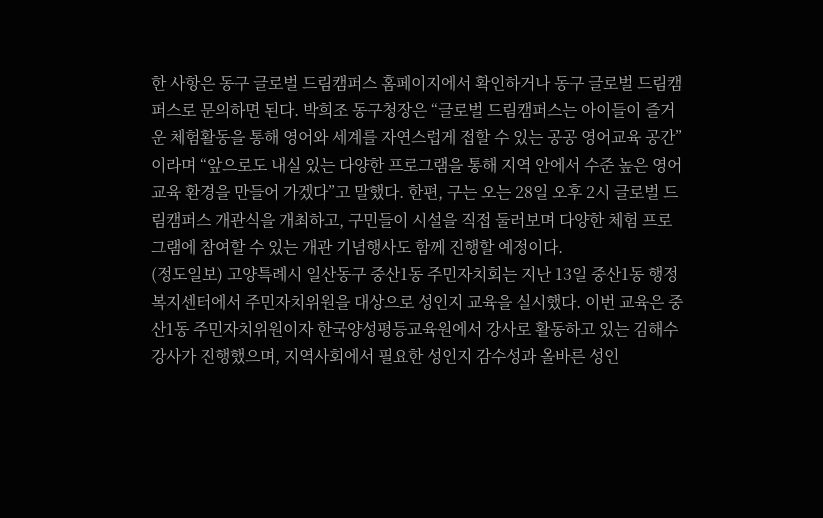한 사항은 동구 글로벌 드림캠퍼스 홈페이지에서 확인하거나 동구 글로벌 드림캠퍼스로 문의하면 된다. 박희조 동구청장은 “글로벌 드림캠퍼스는 아이들이 즐거운 체험활동을 통해 영어와 세계를 자연스럽게 접할 수 있는 공공 영어교육 공간”이라며 “앞으로도 내실 있는 다양한 프로그램을 통해 지역 안에서 수준 높은 영어교육 환경을 만들어 가겠다”고 말했다. 한편, 구는 오는 28일 오후 2시 글로벌 드림캠퍼스 개관식을 개최하고, 구민들이 시설을 직접 둘러보며 다양한 체험 프로그램에 참여할 수 있는 개관 기념행사도 함께 진행할 예정이다.
(정도일보) 고양특례시 일산동구 중산1동 주민자치회는 지난 13일 중산1동 행정복지센터에서 주민자치위원을 대상으로 성인지 교육을 실시했다. 이번 교육은 중산1동 주민자치위원이자 한국양성평등교육원에서 강사로 활동하고 있는 김해수 강사가 진행했으며, 지역사회에서 필요한 성인지 감수성과 올바른 성인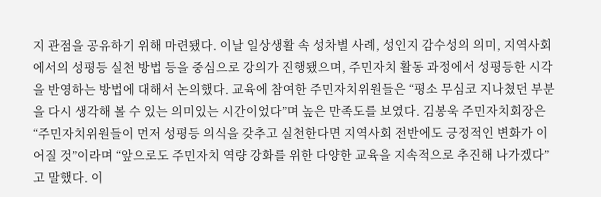지 관점을 공유하기 위해 마련됐다. 이날 일상생활 속 성차별 사례, 성인지 감수성의 의미, 지역사회에서의 성평등 실천 방법 등을 중심으로 강의가 진행됐으며, 주민자치 활동 과정에서 성평등한 시각을 반영하는 방법에 대해서 논의했다. 교육에 참여한 주민자치위원들은 “평소 무심코 지나쳤던 부분을 다시 생각해 볼 수 있는 의미있는 시간이었다”며 높은 만족도를 보였다. 김봉욱 주민자치회장은 “주민자치위원들이 먼저 성평등 의식을 갖추고 실천한다면 지역사회 전반에도 긍정적인 변화가 이어질 것”이라며 “앞으로도 주민자치 역량 강화를 위한 다양한 교육을 지속적으로 추진해 나가겠다”고 말했다. 이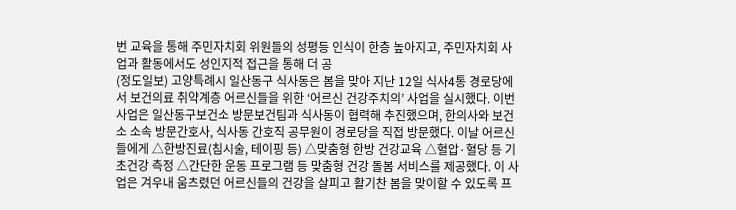번 교육을 통해 주민자치회 위원들의 성평등 인식이 한층 높아지고, 주민자치회 사업과 활동에서도 성인지적 접근을 통해 더 공
(정도일보) 고양특례시 일산동구 식사동은 봄을 맞아 지난 12일 식사4통 경로당에서 보건의료 취약계층 어르신들을 위한 ‘어르신 건강주치의’ 사업을 실시했다. 이번 사업은 일산동구보건소 방문보건팀과 식사동이 협력해 추진했으며, 한의사와 보건소 소속 방문간호사, 식사동 간호직 공무원이 경로당을 직접 방문했다. 이날 어르신들에게 △한방진료(침시술, 테이핑 등) △맞춤형 한방 건강교육 △혈압·혈당 등 기초건강 측정 △간단한 운동 프로그램 등 맞춤형 건강 돌봄 서비스를 제공했다. 이 사업은 겨우내 움츠렸던 어르신들의 건강을 살피고 활기찬 봄을 맞이할 수 있도록 프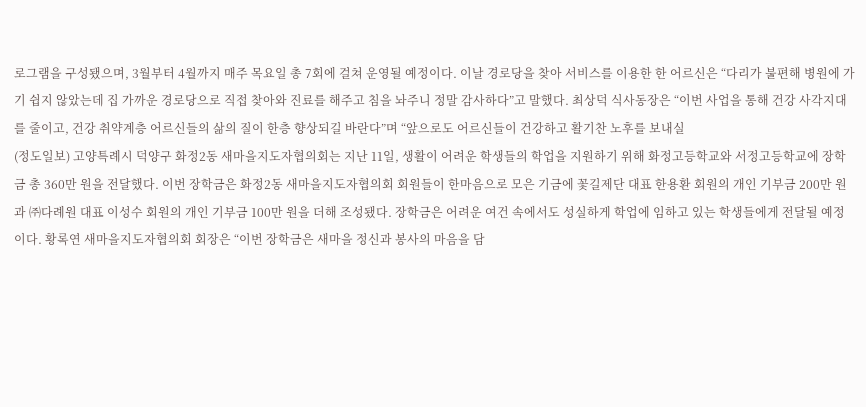로그램을 구성됐으며, 3월부터 4월까지 매주 목요일 총 7회에 걸쳐 운영될 예정이다. 이날 경로당을 찾아 서비스를 이용한 한 어르신은 “다리가 불편해 병원에 가기 쉽지 않았는데 집 가까운 경로당으로 직접 찾아와 진료를 해주고 침을 놔주니 정말 감사하다”고 말했다. 최상덕 식사동장은 “이번 사업을 통해 건강 사각지대를 줄이고, 건강 취약계층 어르신들의 삶의 질이 한층 향상되길 바란다”며 “앞으로도 어르신들이 건강하고 활기찬 노후를 보내실
(정도일보) 고양특례시 덕양구 화정2동 새마을지도자협의회는 지난 11일, 생활이 어려운 학생들의 학업을 지원하기 위해 화정고등학교와 서정고등학교에 장학금 총 360만 원을 전달했다. 이번 장학금은 화정2동 새마을지도자협의회 회원들이 한마음으로 모은 기금에 꽃길제단 대표 한용환 회원의 개인 기부금 200만 원과 ㈜다례원 대표 이성수 회원의 개인 기부금 100만 원을 더해 조성됐다. 장학금은 어려운 여건 속에서도 성실하게 학업에 임하고 있는 학생들에게 전달될 예정이다. 황록연 새마을지도자협의회 회장은 “이번 장학금은 새마을 정신과 봉사의 마음을 담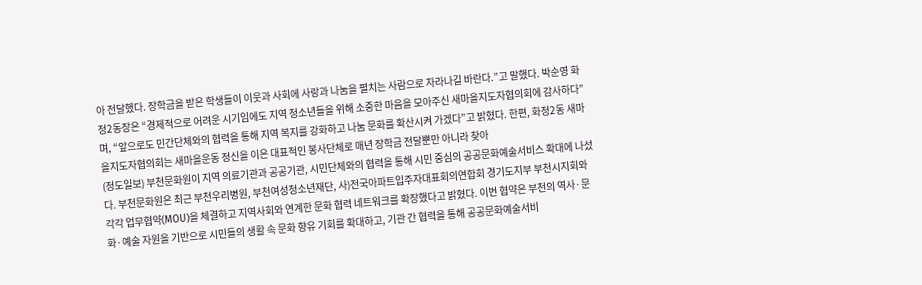아 전달했다. 장학금을 받은 학생들이 이웃과 사회에 사랑과 나눔을 펼치는 사람으로 자라나길 바란다.”고 말했다. 박순영 화정2동장은 “경제적으로 어려운 시기임에도 지역 청소년들을 위해 소중한 마음을 모아주신 새마을지도자협의회에 감사하다”며, “앞으로도 민간단체와의 협력을 통해 지역 복지를 강화하고 나눔 문화를 확산시켜 가겠다”고 밝혔다. 한편, 화정2동 새마을지도자협의회는 새마을운동 정신을 이은 대표적인 봉사단체로 매년 장학금 전달뿐만 아니라 찾아
(정도일보) 부천문화원이 지역 의료기관과 공공기관, 시민단체와의 협력을 통해 시민 중심의 공공문화예술서비스 확대에 나섰다. 부천문화원은 최근 부천우리병원, 부천여성청소년재단, 사)전국아파트입주자대표회의연합회 경기도지부 부천시지회와 각각 업무협약(MOU)을 체결하고 지역사회와 연계한 문화 협력 네트워크를 확장했다고 밝혔다. 이번 협약은 부천의 역사·문화·예술 자원을 기반으로 시민들의 생활 속 문화 향유 기회를 확대하고, 기관 간 협력을 통해 공공문화예술서비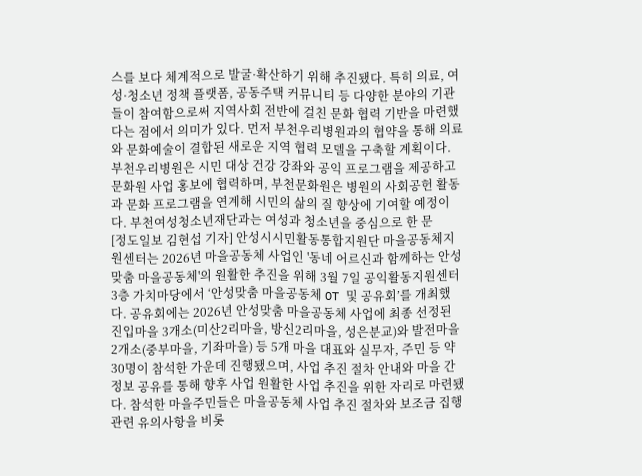스를 보다 체계적으로 발굴·확산하기 위해 추진됐다. 특히 의료, 여성·청소년 정책 플랫폼, 공동주택 커뮤니티 등 다양한 분야의 기관들이 참여함으로써 지역사회 전반에 걸친 문화 협력 기반을 마련했다는 점에서 의미가 있다. 먼저 부천우리병원과의 협약을 통해 의료와 문화예술이 결합된 새로운 지역 협력 모델을 구축할 계획이다. 부천우리병원은 시민 대상 건강 강좌와 공익 프로그램을 제공하고 문화원 사업 홍보에 협력하며, 부천문화원은 병원의 사회공헌 활동과 문화 프로그램을 연계해 시민의 삶의 질 향상에 기여할 예정이다. 부천여성청소년재단과는 여성과 청소년을 중심으로 한 문
[정도일보 김현섭 기자] 안성시시민활동통합지원단 마을공동체지원센터는 2026년 마을공동체 사업인 '동네 어르신과 함께하는 안성맞춤 마을공동체'의 원활한 추진을 위해 3월 7일 공익활동지원센터 3층 가치마당에서 ‘안성맞춤 마을공동체 OT 및 공유회’를 개최했다. 공유회에는 2026년 안성맞춤 마을공동체 사업에 최종 선정된 진입마을 3개소(미산2리마을, 방신2리마을, 성은분교)와 발전마을 2개소(중부마을, 기좌마을) 등 5개 마을 대표와 실무자, 주민 등 약 30명이 참석한 가운데 진행됐으며, 사업 추진 절차 안내와 마을 간 정보 공유를 통해 향후 사업 원활한 사업 추진을 위한 자리로 마련됐다. 참석한 마을주민들은 마을공동체 사업 추진 절차와 보조금 집행 관련 유의사항을 비롯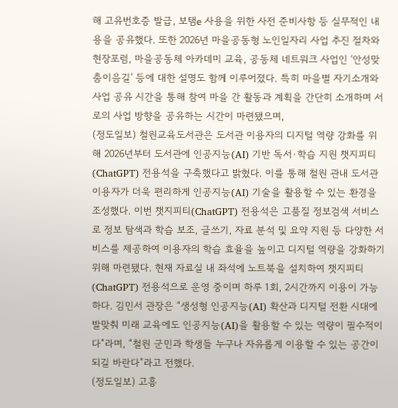해 고유번호증 발급, 보탬e 사용을 위한 사전 준비사항 등 실무적인 내용을 공유했다. 또한 2026년 마을공동형 노인일자리 사업 추진 절차와 현장포럼, 마을공동체 아카데미 교육, 공동체 네트워크 사업인 ‘안성맞춤이음길’ 등에 대한 설명도 함께 이루어졌다. 특히 마을별 자기소개와 사업 공유 시간을 통해 참여 마을 간 활동과 계획을 간단히 소개하며 서로의 사업 방향을 공유하는 시간이 마련됐으며,
(정도일보) 철원교육도서관은 도서관 이용자의 디지털 역량 강화를 위해 2026년부터 도서관에 인공지능(AI) 기반 독서·학습 지원 챗지피티(ChatGPT) 전용석을 구축했다고 밝혔다. 이를 통해 철원 관내 도서관 이용자가 더욱 편리하게 인공지능(AI) 기술을 활용할 수 있는 환경을 조성했다. 이번 챗지피티(ChatGPT) 전용석은 고품질 정보검색 서비스로 정보 탐색과 학습 보조, 글쓰기, 자료 분석 및 요약 지원 등 다양한 서비스를 제공하여 이용자의 학습 효율을 높이고 디지털 역량을 강화하기 위해 마련됐다. 현재 자료실 내 좌석에 노트북을 설치하여 챗지피티(ChatGPT) 전용석으로 운영 중이며 하루 1회, 2시간까지 이용이 가능하다. 김민서 관장은 “생성형 인공지능(AI) 확산과 디지털 전환 시대에 발맞춰 미래 교육에도 인공지능(AI)을 활용할 수 있는 역량이 필수적이다”라며, “철원 군민과 학생들 누구나 자유롭게 이용할 수 있는 공간이 되길 바란다”라고 전했다.
(정도일보) 고흥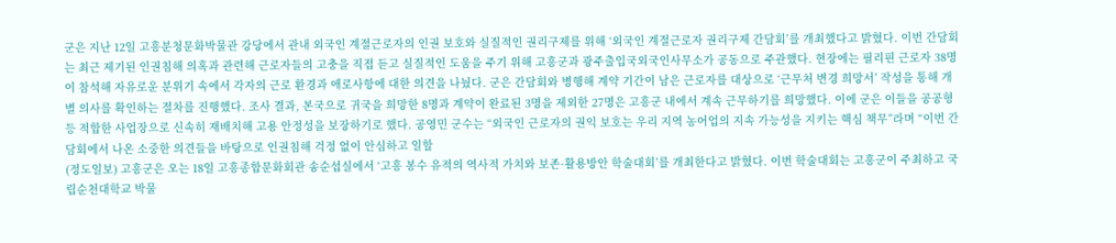군은 지난 12일 고흥분청문화박물관 강당에서 관내 외국인 계절근로자의 인권 보호와 실질적인 권리구제를 위해 ‘외국인 계절근로자 권리구제 간담회’를 개최했다고 밝혔다. 이번 간담회는 최근 제기된 인권침해 의혹과 관련해 근로자들의 고충을 직접 듣고 실질적인 도움을 주기 위해 고흥군과 광주출입국외국인사무소가 공동으로 주관했다. 현장에는 필리핀 근로자 38명이 참석해 자유로운 분위기 속에서 각자의 근로 환경과 애로사항에 대한 의견을 나눴다. 군은 간담회와 병행해 계약 기간이 남은 근로자를 대상으로 ‘근무처 변경 희망서’ 작성을 통해 개별 의사를 확인하는 절차를 진행했다. 조사 결과, 본국으로 귀국을 희망한 8명과 계약이 완료된 3명을 제외한 27명은 고흥군 내에서 계속 근무하기를 희망했다. 이에 군은 이들을 공공형 등 적합한 사업장으로 신속히 재배치해 고용 안정성을 보장하기로 했다. 공영민 군수는 “외국인 근로자의 권익 보호는 우리 지역 농어업의 지속 가능성을 지키는 핵심 책무”라며 “이번 간담회에서 나온 소중한 의견들을 바탕으로 인권침해 걱정 없이 안심하고 일할
(정도일보) 고흥군은 오는 18일 고흥종합문화회관 송순섭실에서 ‘고흥 봉수 유적의 역사적 가치와 보존·활용방안 학술대회’를 개최한다고 밝혔다. 이번 학술대회는 고흥군이 주최하고 국립순천대학교 박물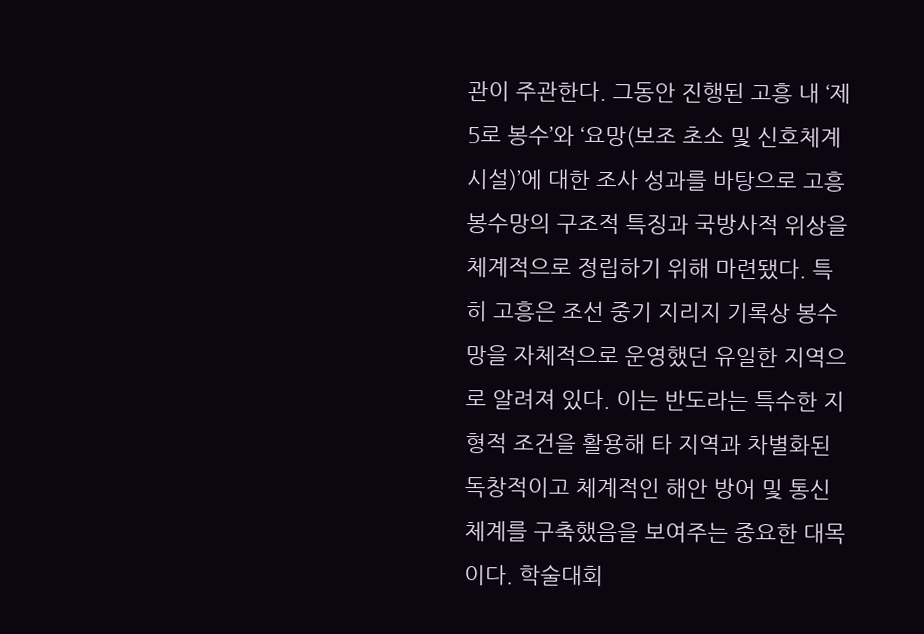관이 주관한다. 그동안 진행된 고흥 내 ‘제5로 봉수’와 ‘요망(보조 초소 및 신호체계 시설)’에 대한 조사 성과를 바탕으로 고흥 봉수망의 구조적 특징과 국방사적 위상을 체계적으로 정립하기 위해 마련됐다. 특히 고흥은 조선 중기 지리지 기록상 봉수망을 자체적으로 운영했던 유일한 지역으로 알려져 있다. 이는 반도라는 특수한 지형적 조건을 활용해 타 지역과 차별화된 독창적이고 체계적인 해안 방어 및 통신 체계를 구축했음을 보여주는 중요한 대목이다. 학술대회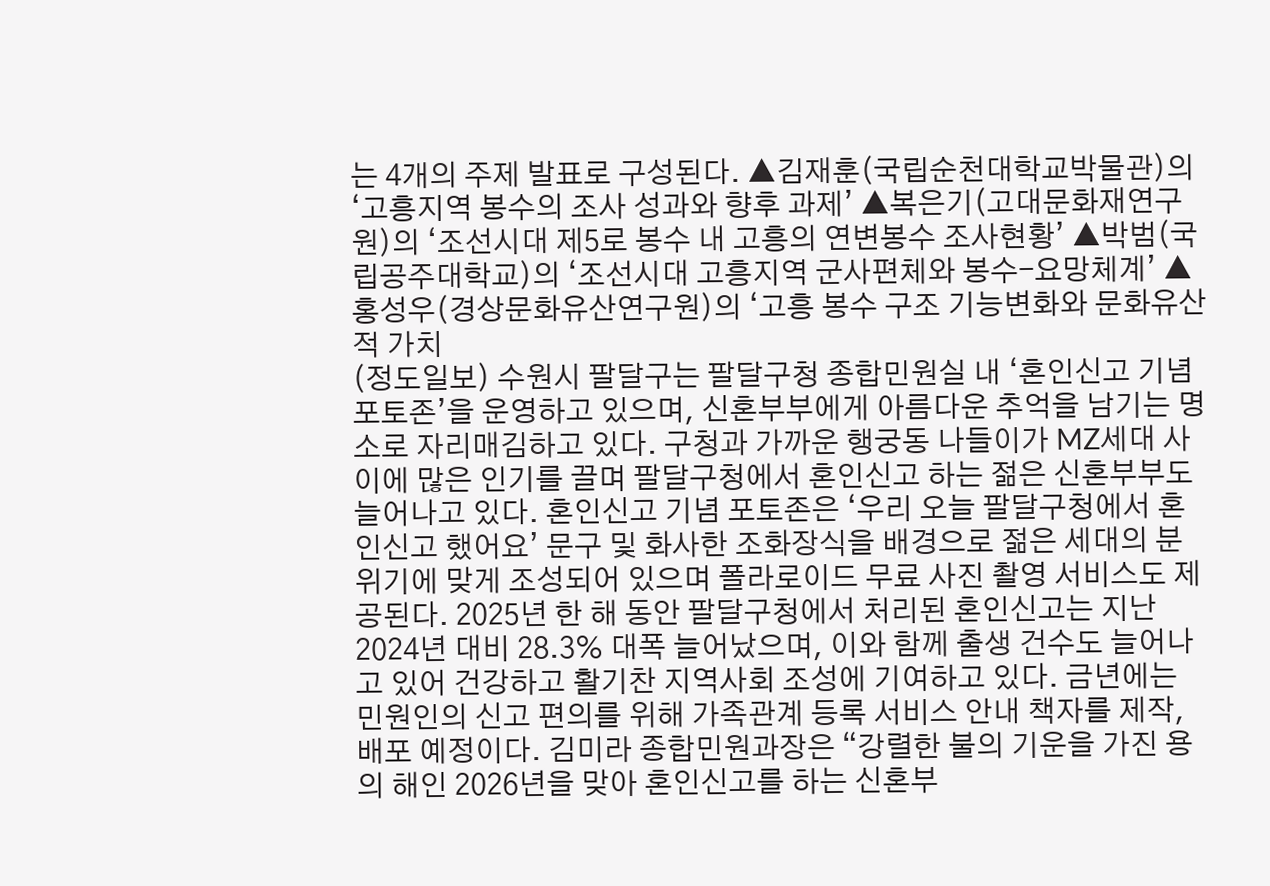는 4개의 주제 발표로 구성된다. ▲김재훈(국립순천대학교박물관)의 ‘고흥지역 봉수의 조사 성과와 향후 과제’ ▲복은기(고대문화재연구원)의 ‘조선시대 제5로 봉수 내 고흥의 연변봉수 조사현황’ ▲박범(국립공주대학교)의 ‘조선시대 고흥지역 군사편체와 봉수-요망체계’ ▲홍성우(경상문화유산연구원)의 ‘고흥 봉수 구조 기능변화와 문화유산적 가치
(정도일보) 수원시 팔달구는 팔달구청 종합민원실 내 ‘혼인신고 기념 포토존’을 운영하고 있으며, 신혼부부에게 아름다운 추억을 남기는 명소로 자리매김하고 있다. 구청과 가까운 행궁동 나들이가 MZ세대 사이에 많은 인기를 끌며 팔달구청에서 혼인신고 하는 젊은 신혼부부도 늘어나고 있다. 혼인신고 기념 포토존은 ‘우리 오늘 팔달구청에서 혼인신고 했어요’ 문구 및 화사한 조화장식을 배경으로 젊은 세대의 분위기에 맞게 조성되어 있으며 폴라로이드 무료 사진 촬영 서비스도 제공된다. 2025년 한 해 동안 팔달구청에서 처리된 혼인신고는 지난 2024년 대비 28.3% 대폭 늘어났으며, 이와 함께 출생 건수도 늘어나고 있어 건강하고 활기찬 지역사회 조성에 기여하고 있다. 금년에는 민원인의 신고 편의를 위해 가족관계 등록 서비스 안내 책자를 제작, 배포 예정이다. 김미라 종합민원과장은 “강렬한 불의 기운을 가진 용의 해인 2026년을 맞아 혼인신고를 하는 신혼부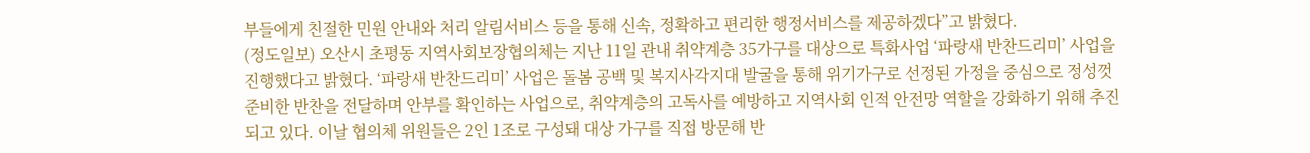부들에게 친절한 민원 안내와 처리 알림서비스 등을 통해 신속, 정확하고 편리한 행정서비스를 제공하겠다”고 밝혔다.
(정도일보) 오산시 초평동 지역사회보장협의체는 지난 11일 관내 취약계층 35가구를 대상으로 특화사업 ‘파랑새 반찬드리미’ 사업을 진행했다고 밝혔다. ‘파랑새 반찬드리미’ 사업은 돌봄 공백 및 복지사각지대 발굴을 통해 위기가구로 선정된 가정을 중심으로 정성껏 준비한 반찬을 전달하며 안부를 확인하는 사업으로, 취약계층의 고독사를 예방하고 지역사회 인적 안전망 역할을 강화하기 위해 추진되고 있다. 이날 협의체 위원들은 2인 1조로 구성돼 대상 가구를 직접 방문해 반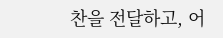찬을 전달하고, 어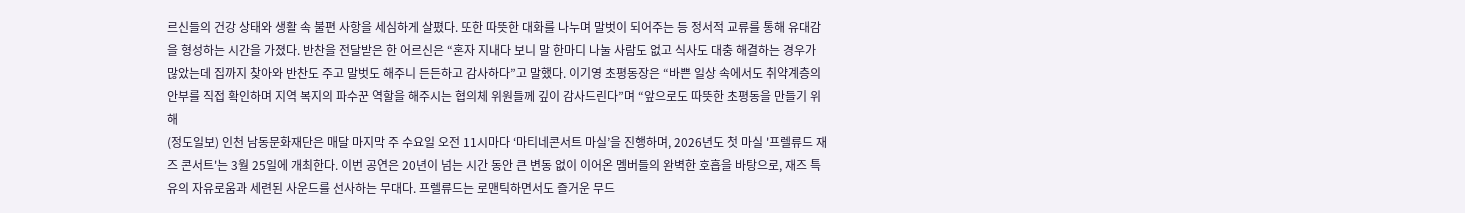르신들의 건강 상태와 생활 속 불편 사항을 세심하게 살폈다. 또한 따뜻한 대화를 나누며 말벗이 되어주는 등 정서적 교류를 통해 유대감을 형성하는 시간을 가졌다. 반찬을 전달받은 한 어르신은 “혼자 지내다 보니 말 한마디 나눌 사람도 없고 식사도 대충 해결하는 경우가 많았는데 집까지 찾아와 반찬도 주고 말벗도 해주니 든든하고 감사하다”고 말했다. 이기영 초평동장은 “바쁜 일상 속에서도 취약계층의 안부를 직접 확인하며 지역 복지의 파수꾼 역할을 해주시는 협의체 위원들께 깊이 감사드린다”며 “앞으로도 따뜻한 초평동을 만들기 위해
(정도일보) 인천 남동문화재단은 매달 마지막 주 수요일 오전 11시마다 ‘마티네콘서트 마실’을 진행하며, 2026년도 첫 마실 '프렐류드 재즈 콘서트'는 3월 25일에 개최한다. 이번 공연은 20년이 넘는 시간 동안 큰 변동 없이 이어온 멤버들의 완벽한 호흡을 바탕으로, 재즈 특유의 자유로움과 세련된 사운드를 선사하는 무대다. 프렐류드는 로맨틱하면서도 즐거운 무드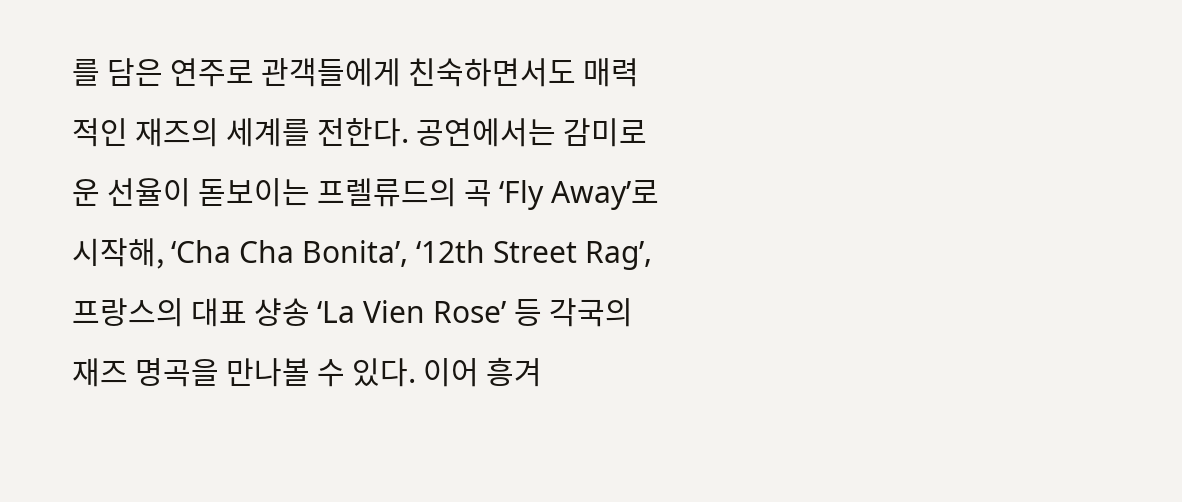를 담은 연주로 관객들에게 친숙하면서도 매력적인 재즈의 세계를 전한다. 공연에서는 감미로운 선율이 돋보이는 프렐류드의 곡 ‘Fly Away’로 시작해, ‘Cha Cha Bonita’, ‘12th Street Rag’, 프랑스의 대표 샹송 ‘La Vien Rose’ 등 각국의 재즈 명곡을 만나볼 수 있다. 이어 흥겨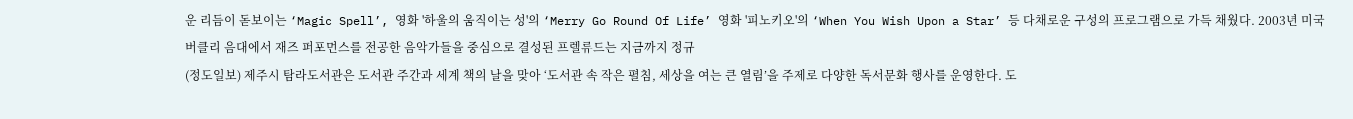운 리듬이 돋보이는 ‘Magic Spell’, 영화 '하울의 움직이는 성'의 ‘Merry Go Round Of Life’ 영화 '피노키오'의 ‘When You Wish Upon a Star’ 등 다채로운 구성의 프로그램으로 가득 채웠다. 2003년 미국 버클리 음대에서 재즈 퍼포먼스를 전공한 음악가들을 중심으로 결성된 프렐류드는 지금까지 정규
(정도일보) 제주시 탐라도서관은 도서관 주간과 세계 책의 날을 맞아 ‘도서관 속 작은 펼침, 세상을 여는 큰 열림’을 주제로 다양한 독서문화 행사를 운영한다. 도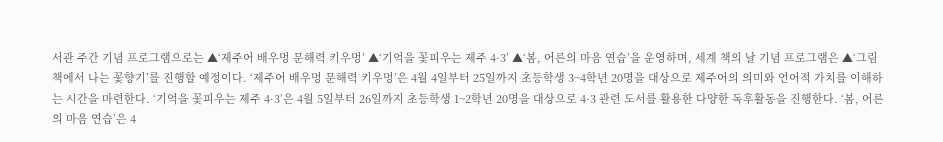서관 주간 기념 프로그램으로는 ▲‘제주어 배우멍 문해력 키우멍’ ▲‘기억을 꽃피우는 제주 4·3’ ▲‘봄, 어른의 마음 연습’을 운영하며, 세계 책의 날 기념 프로그램은 ▲‘그림책에서 나는 꽃향기’를 진행할 예정이다. ‘제주어 배우멍 문해력 키우멍’은 4월 4일부터 25일까지 초등학생 3~4학년 20명을 대상으로 제주어의 의미와 언어적 가치를 이해하는 시간을 마련한다. ‘기억을 꽃피우는 제주 4·3’은 4월 5일부터 26일까지 초등학생 1~2학년 20명을 대상으로 4·3 관련 도서를 활용한 다양한 독후활동을 진행한다. ‘봄, 어른의 마음 연습’은 4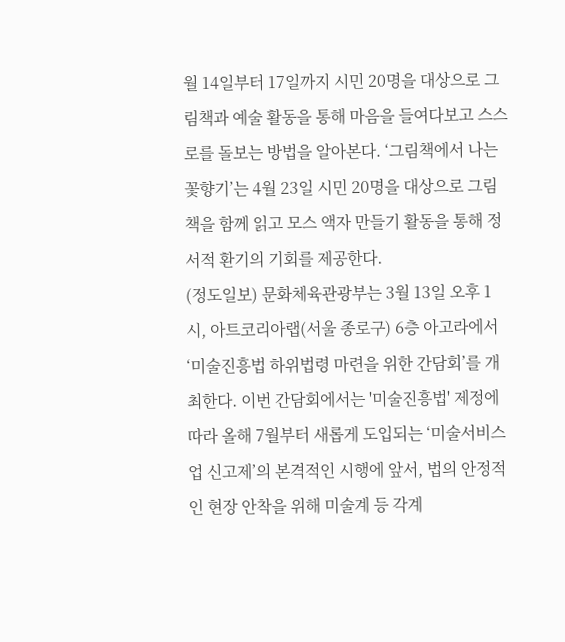월 14일부터 17일까지 시민 20명을 대상으로 그림책과 예술 활동을 통해 마음을 들여다보고 스스로를 돌보는 방법을 알아본다. ‘그림책에서 나는 꽃향기’는 4월 23일 시민 20명을 대상으로 그림책을 함께 읽고 모스 액자 만들기 활동을 통해 정서적 환기의 기회를 제공한다.
(정도일보) 문화체육관광부는 3월 13일 오후 1시, 아트코리아랩(서울 종로구) 6층 아고라에서 ‘미술진흥법 하위법령 마련을 위한 간담회’를 개최한다. 이번 간담회에서는 '미술진흥법' 제정에 따라 올해 7월부터 새롭게 도입되는 ‘미술서비스업 신고제’의 본격적인 시행에 앞서, 법의 안정적인 현장 안착을 위해 미술계 등 각계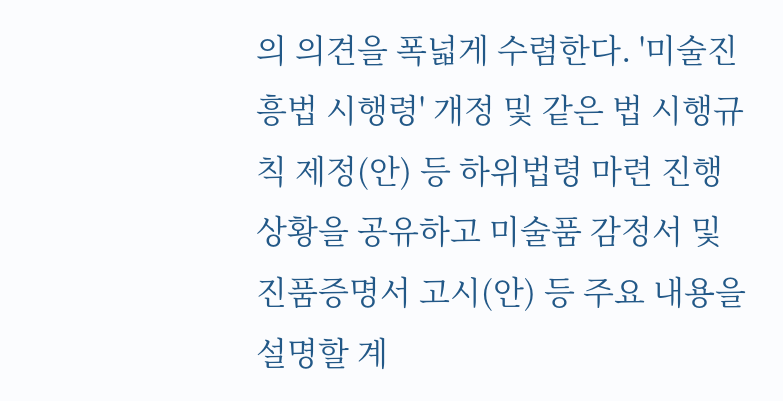의 의견을 폭넓게 수렴한다. '미술진흥법 시행령' 개정 및 같은 법 시행규칙 제정(안) 등 하위법령 마련 진행 상황을 공유하고 미술품 감정서 및 진품증명서 고시(안) 등 주요 내용을 설명할 계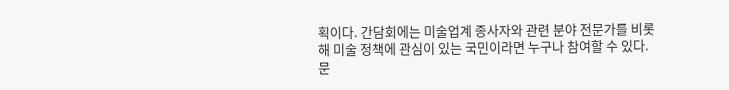획이다. 간담회에는 미술업계 종사자와 관련 분야 전문가를 비롯해 미술 정책에 관심이 있는 국민이라면 누구나 참여할 수 있다. 문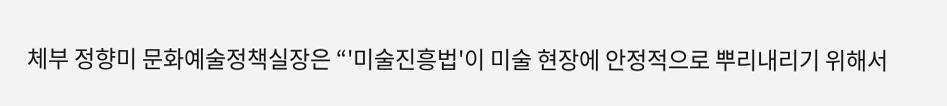체부 정향미 문화예술정책실장은 “'미술진흥법'이 미술 현장에 안정적으로 뿌리내리기 위해서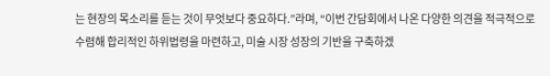는 현장의 목소리를 듣는 것이 무엇보다 중요하다.”라며, “이번 간담회에서 나온 다양한 의견을 적극적으로 수렴해 합리적인 하위법령을 마련하고, 미술 시장 성장의 기반을 구축하겠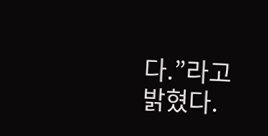다.”라고 밝혔다.